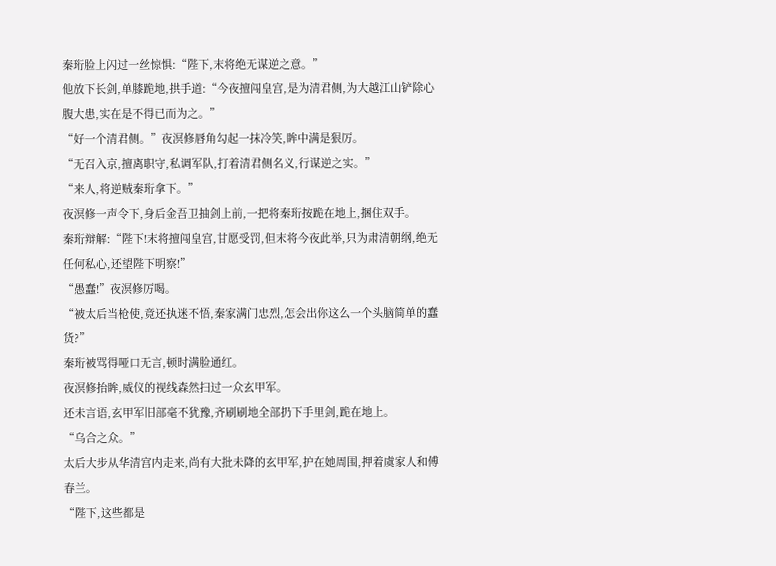秦珩脸上闪过一丝惊惧:“陛下,末将绝无谋逆之意。”
他放下长剑,单膝跪地,拱手道:“今夜擅闯皇宫,是为清君侧,为大越江山铲除心腹大患,实在是不得已而为之。”
“好一个清君侧。”夜溟修唇角勾起一抹冷笑,眸中满是狠厉。
“无召入京,擅离职守,私调军队,打着清君侧名义,行谋逆之实。”
“来人,将逆贼秦珩拿下。”
夜溟修一声令下,身后金吾卫抽剑上前,一把将秦珩按跪在地上,捆住双手。
秦珩辩解:“陛下!末将擅闯皇宫,甘愿受罚,但末将今夜此举,只为肃清朝纲,绝无任何私心,还望陛下明察!”
“愚蠢!”夜溟修厉喝。
“被太后当枪使,竟还执迷不悟,秦家满门忠烈,怎会出你这么一个头脑简单的蠢货?”
秦珩被骂得哑口无言,顿时满脸通红。
夜溟修抬眸,威仪的视线森然扫过一众玄甲军。
还未言语,玄甲军旧部毫不犹豫,齐刷刷地全部扔下手里剑,跪在地上。
“乌合之众。”
太后大步从华清宫内走来,尚有大批未降的玄甲军,护在她周围,押着虞家人和傅春兰。
“陛下,这些都是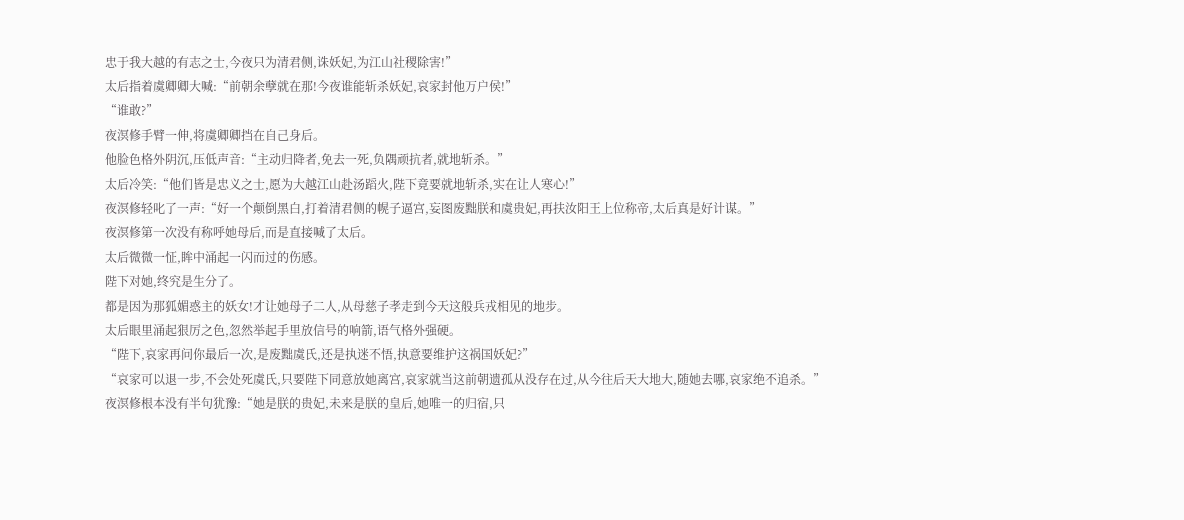忠于我大越的有志之士,今夜只为清君侧,诛妖妃,为江山社稷除害!”
太后指着虞卿卿大喊:“前朝余孽就在那!今夜谁能斩杀妖妃,哀家封他万户侯!”
“谁敢?”
夜溟修手臂一伸,将虞卿卿挡在自己身后。
他脸色格外阴沉,压低声音:“主动归降者,免去一死,负隅顽抗者,就地斩杀。”
太后冷笑:“他们皆是忠义之士,愿为大越江山赴汤蹈火,陛下竟要就地斩杀,实在让人寒心!”
夜溟修轻叱了一声:“好一个颠倒黑白,打着清君侧的幌子逼宫,妄图废黜朕和虞贵妃,再扶汝阳王上位称帝,太后真是好计谋。”
夜溟修第一次没有称呼她母后,而是直接喊了太后。
太后微微一怔,眸中涌起一闪而过的伤感。
陛下对她,终究是生分了。
都是因为那狐媚惑主的妖女!才让她母子二人,从母慈子孝走到今天这般兵戎相见的地步。
太后眼里涌起狠厉之色,忽然举起手里放信号的响箭,语气格外强硬。
“陛下,哀家再问你最后一次,是废黜虞氏,还是执迷不悟,执意要维护这祸国妖妃?”
“哀家可以退一步,不会处死虞氏,只要陛下同意放她离宫,哀家就当这前朝遗孤从没存在过,从今往后天大地大,随她去哪,哀家绝不追杀。”
夜溟修根本没有半句犹豫:“她是朕的贵妃,未来是朕的皇后,她唯一的归宿,只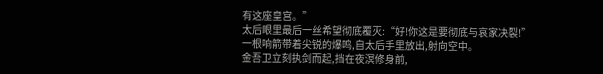有这座皇宫。”
太后眼里最后一丝希望彻底覆灭:“好!你这是要彻底与哀家决裂!”
一根响箭带着尖锐的爆鸣,自太后手里放出,射向空中。
金吾卫立刻执剑而起,挡在夜溟修身前,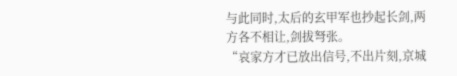与此同时,太后的玄甲军也抄起长剑,两方各不相让,剑拔弩张。
“哀家方才已放出信号,不出片刻,京城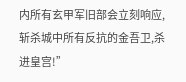内所有玄甲军旧部会立刻响应,斩杀城中所有反抗的金吾卫,杀进皇宫!”